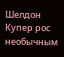Шелдон Купер рос необычным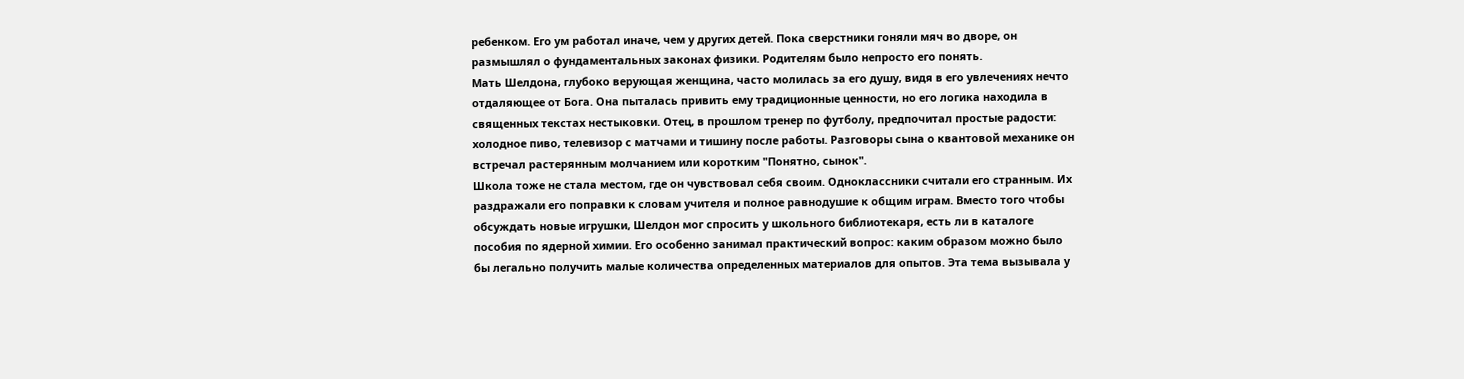ребенком. Его ум работал иначе, чем у других детей. Пока сверстники гоняли мяч во дворе, он размышлял о фундаментальных законах физики. Родителям было непросто его понять.
Мать Шелдона, глубоко верующая женщина, часто молилась за его душу, видя в его увлечениях нечто отдаляющее от Бога. Она пыталась привить ему традиционные ценности, но его логика находила в священных текстах нестыковки. Отец, в прошлом тренер по футболу, предпочитал простые радости: холодное пиво, телевизор с матчами и тишину после работы. Разговоры сына о квантовой механике он встречал растерянным молчанием или коротким "Понятно, сынок".
Школа тоже не стала местом, где он чувствовал себя своим. Одноклассники считали его странным. Их раздражали его поправки к словам учителя и полное равнодушие к общим играм. Вместо того чтобы обсуждать новые игрушки, Шелдон мог спросить у школьного библиотекаря, есть ли в каталоге пособия по ядерной химии. Его особенно занимал практический вопрос: каким образом можно было бы легально получить малые количества определенных материалов для опытов. Эта тема вызывала у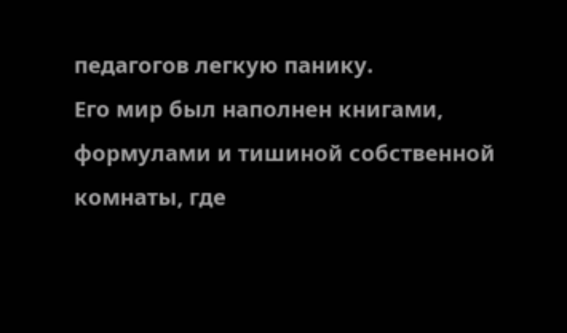педагогов легкую панику.
Его мир был наполнен книгами, формулами и тишиной собственной комнаты, где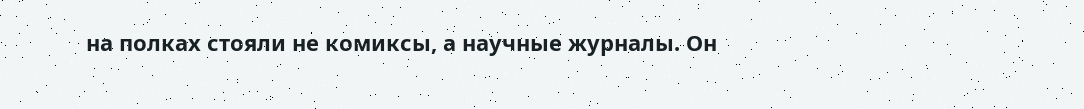на полках стояли не комиксы, а научные журналы. Он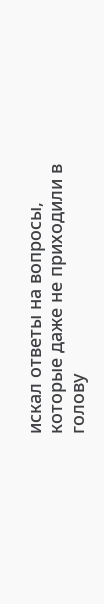искал ответы на вопросы, которые даже не приходили в голову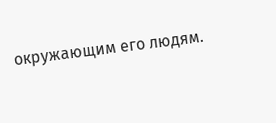окружающим его людям.